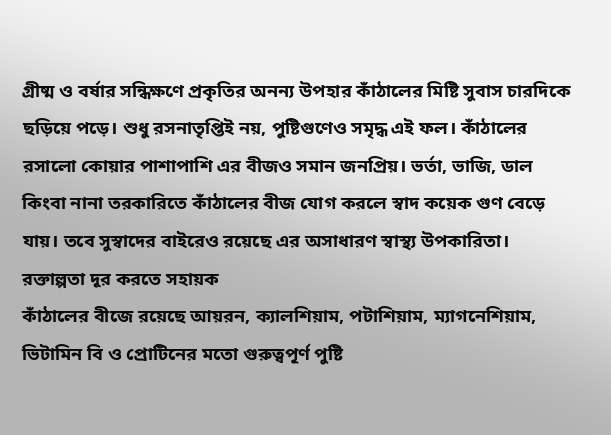গ্রীষ্ম ও বর্ষার সন্ধিক্ষণে প্রকৃতির অনন্য উপহার কাঁঠালের মিষ্টি সুবাস চারদিকে ছড়িয়ে পড়ে। শুধু রসনাতৃপ্তিই নয়, পুষ্টিগুণেও সমৃদ্ধ এই ফল। কাঁঠালের রসালো কোয়ার পাশাপাশি এর বীজও সমান জনপ্রিয়। ভর্তা, ভাজি, ডাল কিংবা নানা তরকারিতে কাঁঠালের বীজ যোগ করলে স্বাদ কয়েক গুণ বেড়ে যায়। তবে সুস্বাদের বাইরেও রয়েছে এর অসাধারণ স্বাস্থ্য উপকারিতা।
রক্তাল্পতা দূর করতে সহায়ক
কাঁঠালের বীজে রয়েছে আয়রন, ক্যালশিয়াম, পটাশিয়াম, ম্যাগনেশিয়াম, ভিটামিন বি ও প্রোটিনের মতো গুরুত্বপূর্ণ পুষ্টি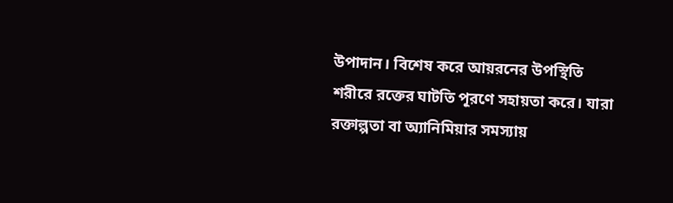উপাদান। বিশেষ করে আয়রনের উপস্থিতি শরীরে রক্তের ঘাটতি পূরণে সহায়তা করে। যারা রক্তাল্পতা বা অ্যানিমিয়ার সমস্যায়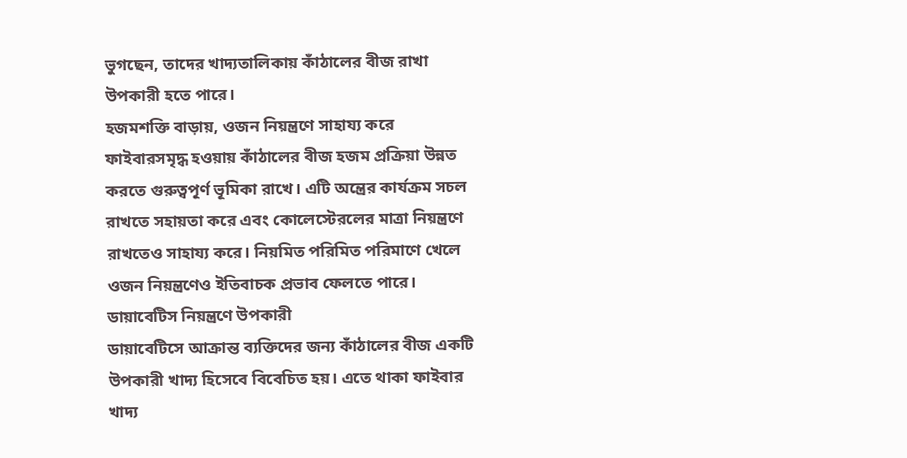ভুগছেন, তাদের খাদ্যতালিকায় কাঁঠালের বীজ রাখা উপকারী হতে পারে।
হজমশক্তি বাড়ায়, ওজন নিয়ন্ত্রণে সাহায্য করে
ফাইবারসমৃদ্ধ হওয়ায় কাঁঠালের বীজ হজম প্রক্রিয়া উন্নত করতে গুরুত্বপূর্ণ ভূমিকা রাখে। এটি অন্ত্রের কার্যক্রম সচল রাখতে সহায়তা করে এবং কোলেস্টেরলের মাত্রা নিয়ন্ত্রণে রাখতেও সাহায্য করে। নিয়মিত পরিমিত পরিমাণে খেলে ওজন নিয়ন্ত্রণেও ইতিবাচক প্রভাব ফেলতে পারে।
ডায়াবেটিস নিয়ন্ত্রণে উপকারী
ডায়াবেটিসে আক্রান্ত ব্যক্তিদের জন্য কাঁঠালের বীজ একটি উপকারী খাদ্য হিসেবে বিবেচিত হয়। এতে থাকা ফাইবার খাদ্য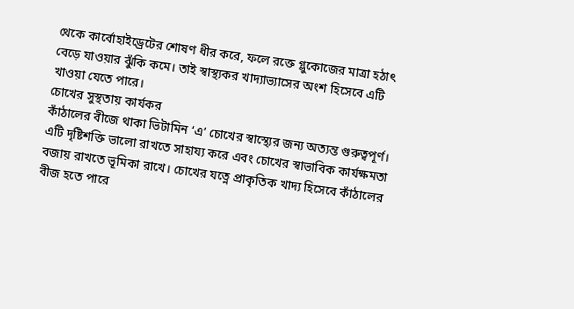থেকে কার্বোহাইড্রেটের শোষণ ধীর করে, ফলে রক্তে গ্লুকোজের মাত্রা হঠাৎ বেড়ে যাওয়ার ঝুঁকি কমে। তাই স্বাস্থ্যকর খাদ্যাভ্যাসের অংশ হিসেবে এটি খাওয়া যেতে পারে।
চোখের সুস্থতায় কার্যকর
কাঁঠালের বীজে থাকা ভিটামিন ‘এ’ চোখের স্বাস্থ্যের জন্য অত্যন্ত গুরুত্বপূর্ণ। এটি দৃষ্টিশক্তি ভালো রাখতে সাহায্য করে এবং চোখের স্বাভাবিক কার্যক্ষমতা বজায় রাখতে ভূমিকা রাখে। চোখের যত্নে প্রাকৃতিক খাদ্য হিসেবে কাঁঠালের বীজ হতে পারে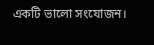একটি ভালো সংযোজন।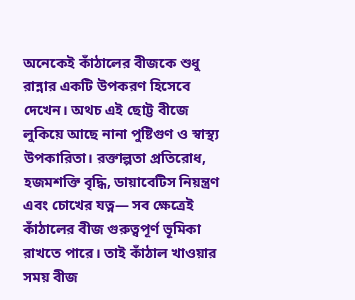অনেকেই কাঁঠালের বীজকে শুধু রান্নার একটি উপকরণ হিসেবে দেখেন। অথচ এই ছোট্ট বীজে লুকিয়ে আছে নানা পুষ্টিগুণ ও স্বাস্থ্য উপকারিতা। রক্তাল্পতা প্রতিরোধ, হজমশক্তি বৃদ্ধি, ডায়াবেটিস নিয়ন্ত্রণ এবং চোখের যত্ন— সব ক্ষেত্রেই কাঁঠালের বীজ গুরুত্বপূর্ণ ভূমিকা রাখতে পারে। তাই কাঁঠাল খাওয়ার সময় বীজ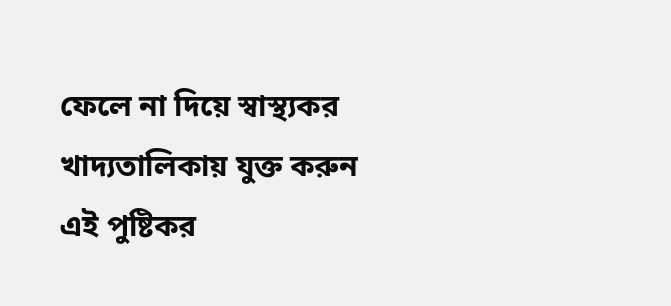ফেলে না দিয়ে স্বাস্থ্যকর খাদ্যতালিকায় যুক্ত করুন এই পুষ্টিকর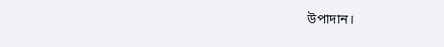উপাদান।